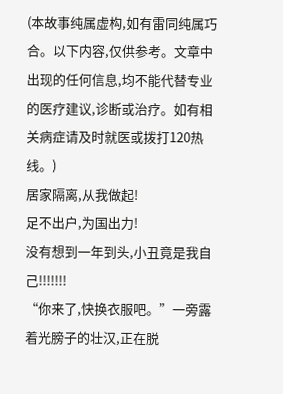(本故事纯属虚构,如有雷同纯属巧合。以下内容,仅供参考。文章中出现的任何信息,均不能代替专业的医疗建议,诊断或治疗。如有相关病症请及时就医或拨打120热线。)
居家隔离,从我做起!
足不出户,为国出力!
没有想到一年到头,小丑竟是我自己!!!!!!!
“你来了,快换衣服吧。”一旁露着光膀子的壮汉,正在脱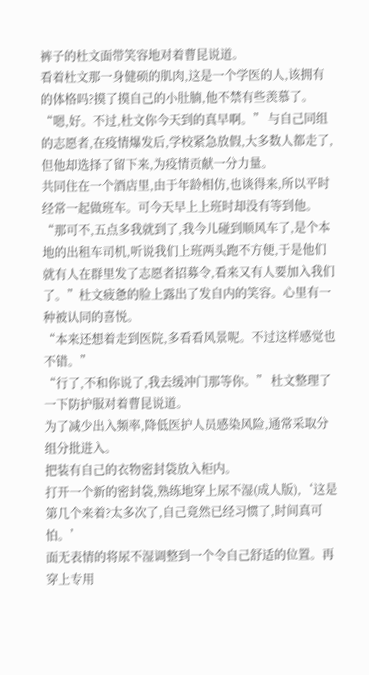裤子的杜文面带笑容地对着曹昆说道。
看着杜文那一身健硕的肌肉,这是一个学医的人,该拥有的体格吗?摸了摸自己的小肚腩,他不禁有些羡慕了。
“嗯,好。不过,杜文你今天到的真早啊。” 与自己同组的志愿者,在疫情爆发后,学校紧急放假,大多数人都走了,但他却选择了留下来,为疫情贡献一分力量。
共同住在一个酒店里,由于年龄相仿,也谈得来,所以平时经常一起做班车。可今天早上上班时却没有等到他。
“那可不,五点多我就到了,我今儿碰到顺风车了,是个本地的出租车司机,听说我们上班两头跑不方便,于是他们就有人在群里发了志愿者招募令,看来又有人要加入我们了。”杜文疲惫的脸上露出了发自内的笑容。心里有一种被认同的喜悦。
“本来还想着走到医院,多看看风景呢。不过这样感觉也不错。”
“行了,不和你说了,我去缓冲门那等你。” 杜文整理了一下防护服对着曹昆说道。
为了减少出入频率,降低医护人员感染风险,通常采取分组分批进入。
把装有自己的衣物密封袋放入柜内。
打开一个新的密封袋,熟练地穿上尿不湿(成人版),‘这是第几个来着?太多次了,自己竟然已经习惯了,时间真可怕。’
面无表情的将尿不湿调整到一个令自己舒适的位置。再穿上专用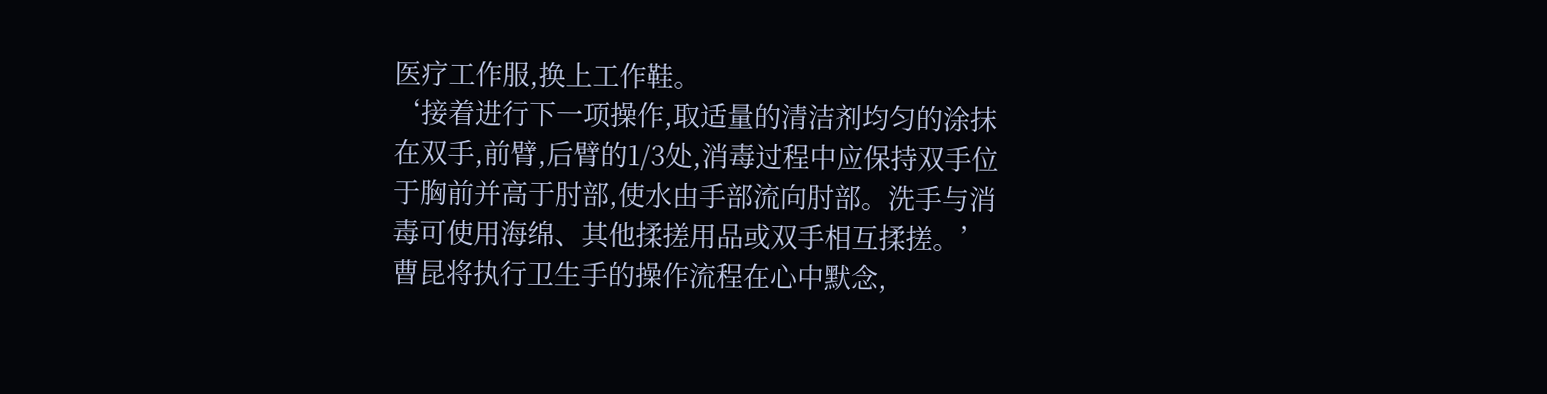医疗工作服,换上工作鞋。
‘接着进行下一项操作,取适量的清洁剂均匀的涂抹在双手,前臂,后臂的1/3处,消毒过程中应保持双手位于胸前并高于肘部,使水由手部流向肘部。洗手与消毒可使用海绵、其他揉搓用品或双手相互揉搓。’曹昆将执行卫生手的操作流程在心中默念,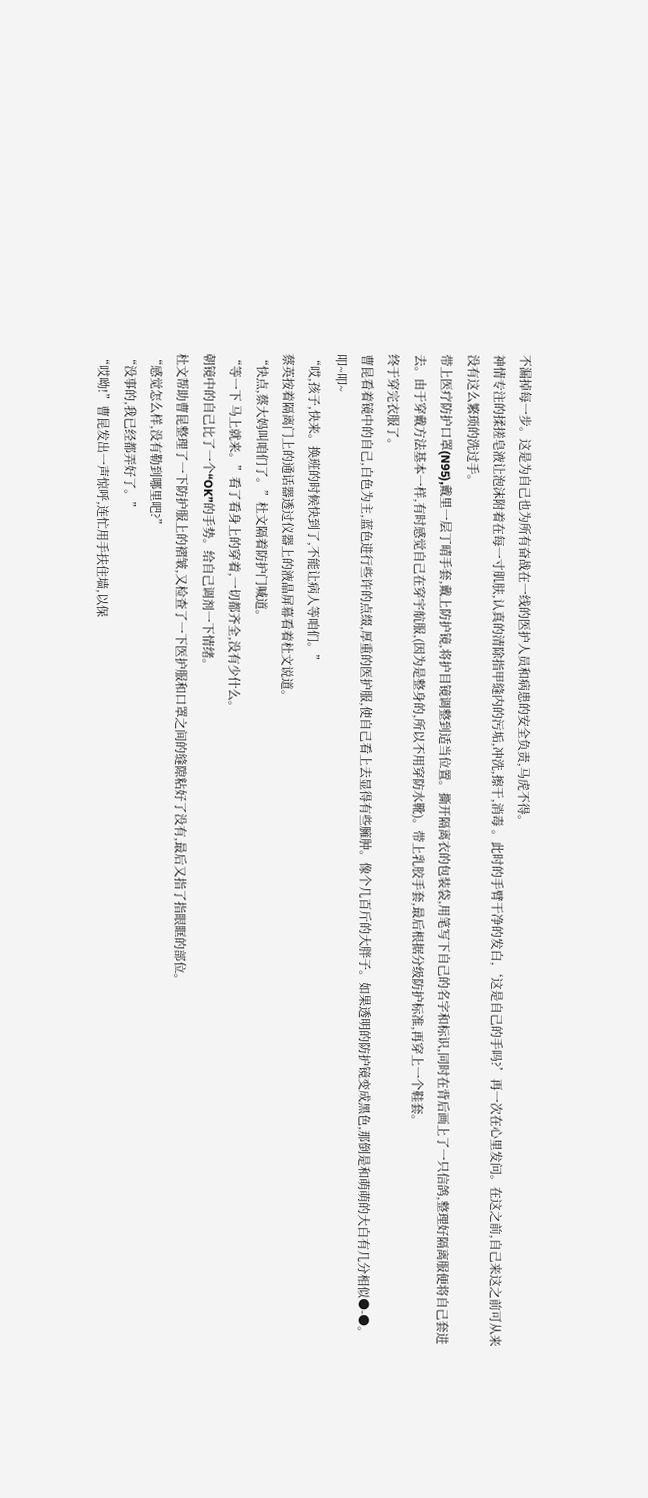不漏掉每一步。这是为自己也为所有奋战在一线的医护人员和病患的安全负责,马虎不得。
神情专注的揉搓皂液让泡沫附着在每一寸肌肤,认真的清除指甲缝内的污垢,冲洗,擦干,消毒 。此时的手臂干净的发白,‘这是自己的手吗?’再一次在心里发问。在这之前,自己来这之前可从来没有这么繁琐的洗过手。
带上医疗防护口罩(N95),戴里一层丁晴手套,戴上防护镜,将护目镜调整到适当位置。撕开隔离衣的包装袋,用笔写下自己的名字和标识,同时在背后画上了一只信鸽,整理好隔离服便将自己套进去。由于穿戴方法基本一样,有时感觉自己在穿宇航服,(因为是整身的,所以不用穿防水靴)。带上乳胶手套,最后根据分级防护标准,再穿上一个鞋套。
终于穿完衣服了。
曹昆看着镜中的自己,白色为主,蓝色进行些许的点缀,厚重的医护服,使自己看上去显得有些臃肿。像个几百斤的大胖子。如果透明的防护镜变成黑色,那倒是和萌萌的大白有几分相似●-●。
叩~叩~
“哎,孩子,快来。换班的时候快到了,不能让病人等咱们。”
蔡英按着隔离门上的通话器透过仪器上的液晶屏幕看着杜文说道。
“快点,蔡大妈叫咱们了。”杜文隔着防护门喊道。
“等一下 马上就来。”看了看身上的穿着,一切都齐全,没有少什么。
朝镜中的自己比了一个“OK”的手势。给自己调剂一下情绪。
杜文帮助曹昆整理了一下防护服上的褶皱,又检查了一下医护服和口罩之间的缝隙粘好了没有,最后又指了指眼眶的部位。
“感觉怎么样,没有勒到哪里吧?”
“没事的,我已经都弄好了。”
“哎呦!”曹昆发出一声惊呼,连忙用手扶住墙,以保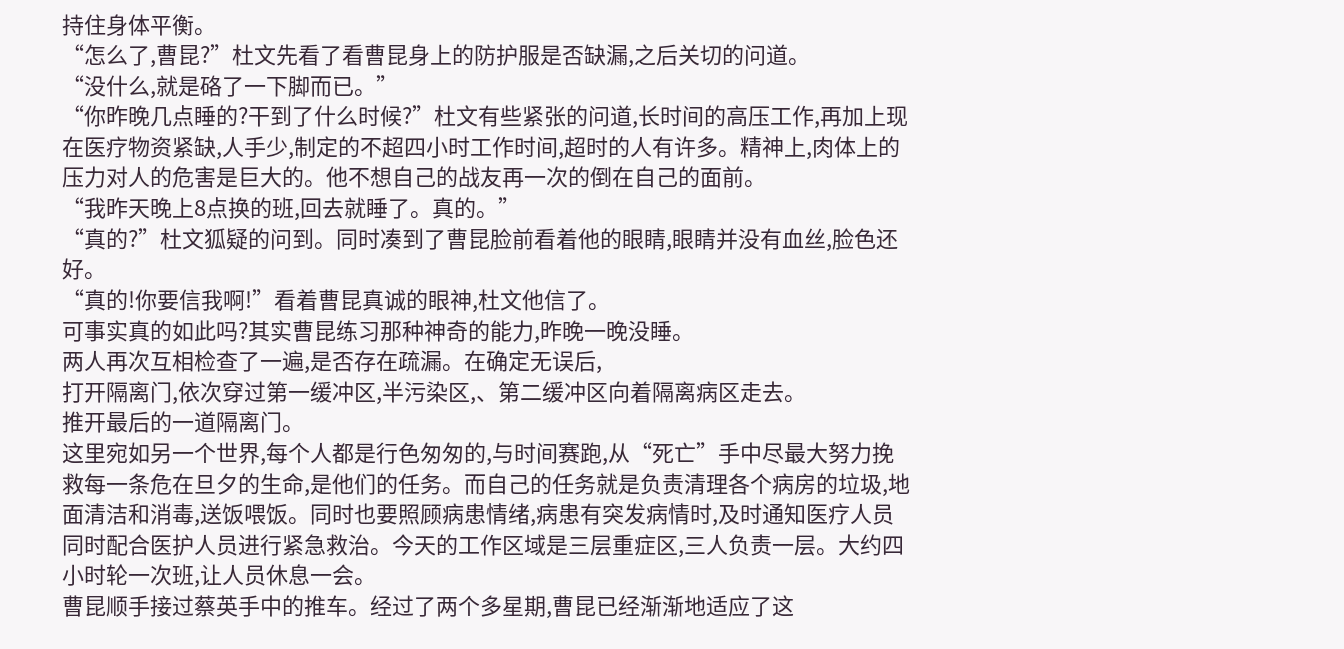持住身体平衡。
“怎么了,曹昆?”杜文先看了看曹昆身上的防护服是否缺漏,之后关切的问道。
“没什么,就是硌了一下脚而已。”
“你昨晚几点睡的?干到了什么时候?”杜文有些紧张的问道,长时间的高压工作,再加上现在医疗物资紧缺,人手少,制定的不超四小时工作时间,超时的人有许多。精神上,肉体上的压力对人的危害是巨大的。他不想自己的战友再一次的倒在自己的面前。
“我昨天晚上8点换的班,回去就睡了。真的。”
“真的?”杜文狐疑的问到。同时凑到了曹昆脸前看着他的眼睛,眼睛并没有血丝,脸色还好。
“真的!你要信我啊!”看着曹昆真诚的眼神,杜文他信了。
可事实真的如此吗?其实曹昆练习那种神奇的能力,昨晚一晚没睡。
两人再次互相检查了一遍,是否存在疏漏。在确定无误后,
打开隔离门,依次穿过第一缓冲区,半污染区,、第二缓冲区向着隔离病区走去。
推开最后的一道隔离门。
这里宛如另一个世界,每个人都是行色匆匆的,与时间赛跑,从“死亡”手中尽最大努力挽救每一条危在旦夕的生命,是他们的任务。而自己的任务就是负责清理各个病房的垃圾,地面清洁和消毒,送饭喂饭。同时也要照顾病患情绪,病患有突发病情时,及时通知医疗人员同时配合医护人员进行紧急救治。今天的工作区域是三层重症区,三人负责一层。大约四小时轮一次班,让人员休息一会。
曹昆顺手接过蔡英手中的推车。经过了两个多星期,曹昆已经渐渐地适应了这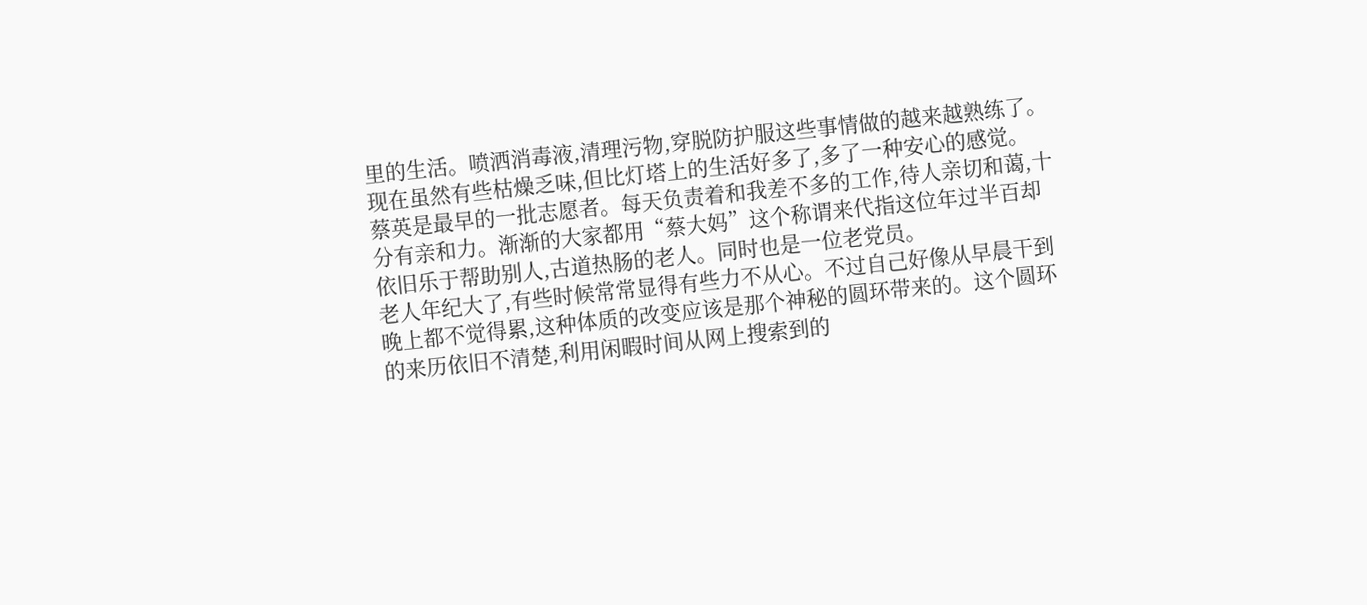里的生活。喷洒消毒液,清理污物,穿脱防护服这些事情做的越来越熟练了。现在虽然有些枯燥乏味,但比灯塔上的生活好多了,多了一种安心的感觉。
蔡英是最早的一批志愿者。每天负责着和我差不多的工作,待人亲切和蔼,十分有亲和力。渐渐的大家都用“蔡大妈”这个称谓来代指这位年过半百却依旧乐于帮助别人,古道热肠的老人。同时也是一位老党员。
老人年纪大了,有些时候常常显得有些力不从心。不过自己好像从早晨干到晚上都不觉得累,这种体质的改变应该是那个神秘的圆环带来的。这个圆环的来历依旧不清楚,利用闲暇时间从网上搜索到的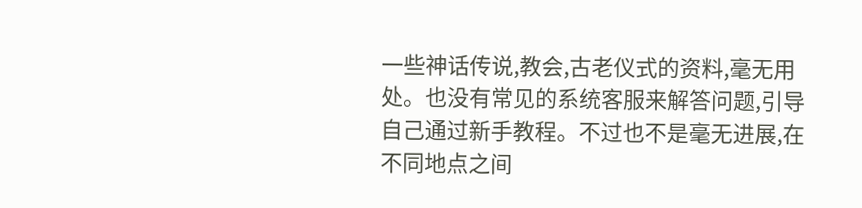一些神话传说,教会,古老仪式的资料,毫无用处。也没有常见的系统客服来解答问题,引导自己通过新手教程。不过也不是毫无进展,在不同地点之间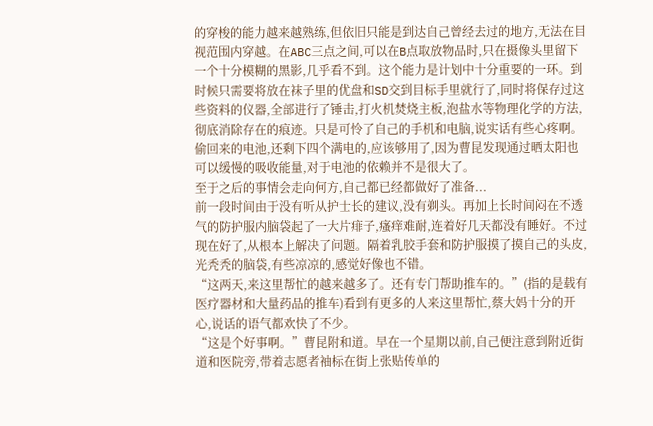的穿梭的能力越来越熟练,但依旧只能是到达自己曾经去过的地方,无法在目视范围内穿越。在ABC三点之间,可以在B点取放物品时,只在摄像头里留下一个十分模糊的黑影,几乎看不到。这个能力是计划中十分重要的一环。到时候只需要将放在袜子里的优盘和SD交到目标手里就行了,同时将保存过这些资料的仪器,全部进行了锤击,打火机焚烧主板,泡盐水等物理化学的方法,彻底消除存在的痕迹。只是可怜了自己的手机和电脑,说实话有些心疼啊。偷回来的电池,还剩下四个满电的,应该够用了,因为曹昆发现通过晒太阳也可以缓慢的吸收能量,对于电池的依赖并不是很大了。
至于之后的事情会走向何方,自己都已经都做好了准备...
前一段时间由于没有听从护士长的建议,没有剃头。再加上长时间闷在不透气的防护服内脑袋起了一大片痱子,瘙痒难耐,连着好几天都没有睡好。不过现在好了,从根本上解决了问题。隔着乳胶手套和防护服摸了摸自己的头皮,光秃秃的脑袋,有些凉凉的,感觉好像也不错。
“这两天,来这里帮忙的越来越多了。还有专门帮助推车的。”(指的是载有医疗器材和大量药品的推车)看到有更多的人来这里帮忙,蔡大妈十分的开心,说话的语气都欢快了不少。
“这是个好事啊。”曹昆附和道。早在一个星期以前,自己便注意到附近街道和医院旁,带着志愿者袖标在街上张贴传单的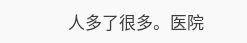人多了很多。医院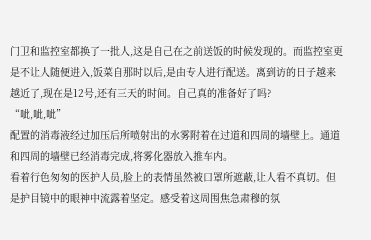门卫和监控室都换了一批人,这是自己在之前送饭的时候发现的。而监控室更是不让人随便进入,饭菜自那时以后,是由专人进行配送。离到访的日子越来越近了,现在是12号,还有三天的时间。自己真的准备好了吗?
“呲,呲,呲”
配置的消毒液经过加压后所喷射出的水雾附着在过道和四周的墙壁上。通道和四周的墙壁已经消毒完成,将雾化器放入推车内。
看着行色匆匆的医护人员,脸上的表情虽然被口罩所遮蔽,让人看不真切。但是护目镜中的眼神中流露着坚定。感受着这周围焦急肃穆的氛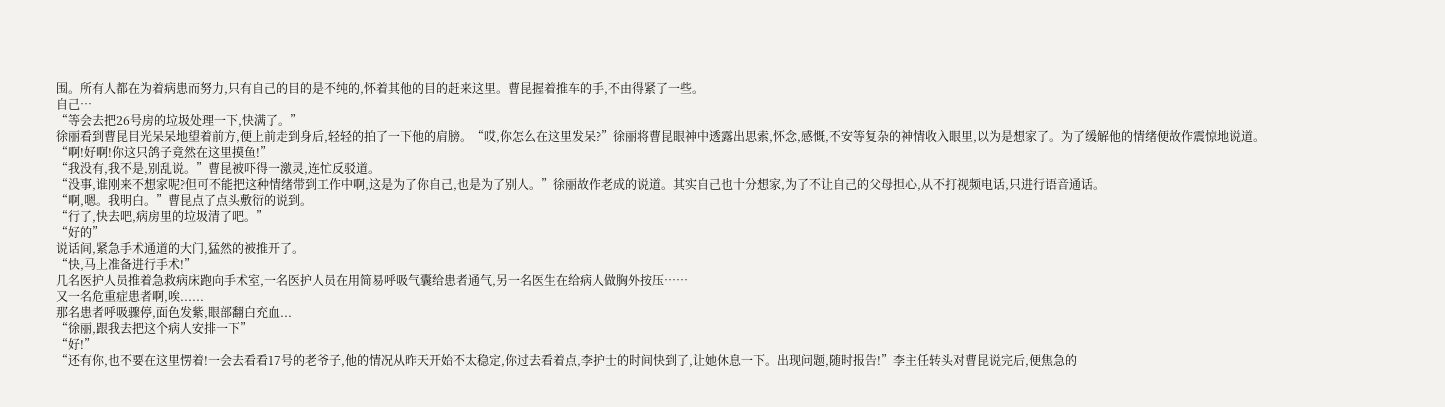围。所有人都在为着病患而努力,只有自己的目的是不纯的,怀着其他的目的赶来这里。曹昆握着推车的手,不由得紧了一些。
自己…
“等会去把26号房的垃圾处理一下,快满了。”
徐丽看到曹昆目光呆呆地望着前方,便上前走到身后,轻轻的拍了一下他的肩膀。“哎,你怎么在这里发呆?”徐丽将曹昆眼神中透露出思索,怀念,感慨,不安等复杂的神情收入眼里,以为是想家了。为了缓解他的情绪便故作震惊地说道。
“啊!好啊!你这只鸽子竟然在这里摸鱼!”
“我没有,我不是,别乱说。”曹昆被吓得一激灵,连忙反驳道。
“没事,谁刚来不想家呢?但可不能把这种情绪带到工作中啊,这是为了你自己,也是为了别人。”徐丽故作老成的说道。其实自己也十分想家,为了不让自己的父母担心,从不打视频电话,只进行语音通话。
“啊,嗯。我明白。”曹昆点了点头敷衍的说到。
“行了,快去吧,病房里的垃圾清了吧。”
“好的”
说话间,紧急手术通道的大门,猛然的被推开了。
“快,马上准备进行手术!”
几名医护人员推着急救病床跑向手术室,一名医护人员在用简易呼吸气囊给患者通气,另一名医生在给病人做胸外按压……
又一名危重症患者啊,唉......
那名患者呼吸骤停,面色发紫,眼部翻白充血...
“徐丽,跟我去把这个病人安排一下”
“好!”
“还有你,也不要在这里愣着!一会去看看17号的老爷子,他的情况从昨天开始不太稳定,你过去看着点,李护士的时间快到了,让她休息一下。出现问题,随时报告!”李主任转头对曹昆说完后,便焦急的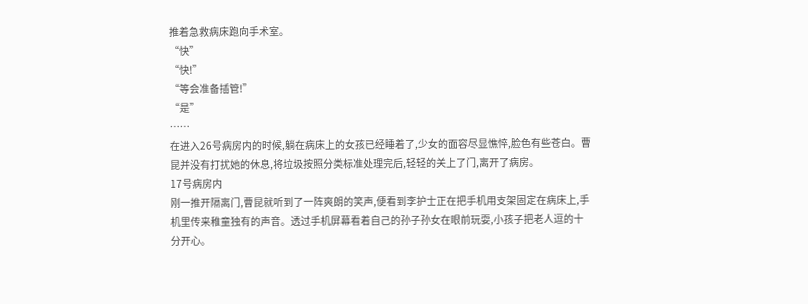推着急救病床跑向手术室。
“快”
“快!”
“等会准备插管!”
“是”
……
在进入26号病房内的时候,躺在病床上的女孩已经睡着了,少女的面容尽显憔悴,脸色有些苍白。曹昆并没有打扰她的休息,将垃圾按照分类标准处理完后,轻轻的关上了门,离开了病房。
17号病房内
刚一推开隔离门,曹昆就听到了一阵爽朗的笑声,便看到李护士正在把手机用支架固定在病床上,手机里传来稚童独有的声音。透过手机屏幕看着自己的孙子孙女在眼前玩耍,小孩子把老人逗的十分开心。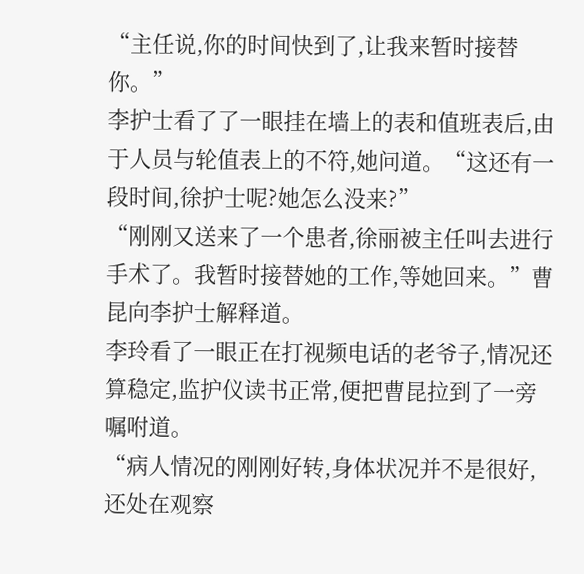“主任说,你的时间快到了,让我来暂时接替你。”
李护士看了了一眼挂在墙上的表和值班表后,由于人员与轮值表上的不符,她问道。“这还有一段时间,徐护士呢?她怎么没来?”
“刚刚又送来了一个患者,徐丽被主任叫去进行手术了。我暂时接替她的工作,等她回来。”曹昆向李护士解释道。
李玲看了一眼正在打视频电话的老爷子,情况还算稳定,监护仪读书正常,便把曹昆拉到了一旁嘱咐道。
“病人情况的刚刚好转,身体状况并不是很好,还处在观察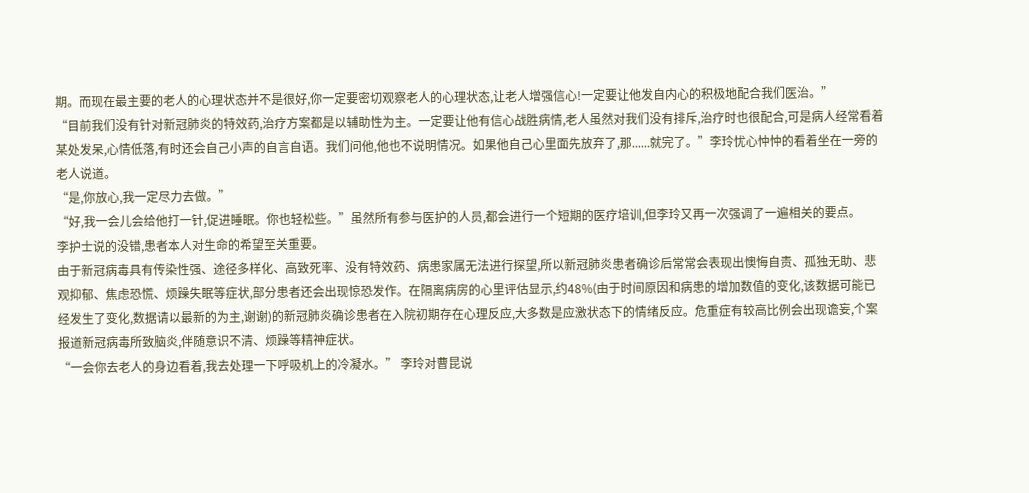期。而现在最主要的老人的心理状态并不是很好,你一定要密切观察老人的心理状态,让老人增强信心!一定要让他发自内心的积极地配合我们医治。”
“目前我们没有针对新冠肺炎的特效药,治疗方案都是以辅助性为主。一定要让他有信心战胜病情,老人虽然对我们没有排斥,治疗时也很配合,可是病人经常看着某处发呆,心情低落,有时还会自己小声的自言自语。我们问他,他也不说明情况。如果他自己心里面先放弃了,那......就完了。”李玲忧心忡忡的看着坐在一旁的老人说道。
“是,你放心,我一定尽力去做。”
“好,我一会儿会给他打一针,促进睡眠。你也轻松些。”虽然所有参与医护的人员,都会进行一个短期的医疗培训,但李玲又再一次强调了一遍相关的要点。
李护士说的没错,患者本人对生命的希望至关重要。
由于新冠病毒具有传染性强、途径多样化、高致死率、没有特效药、病患家属无法进行探望,所以新冠肺炎患者确诊后常常会表现出懊悔自责、孤独无助、悲观抑郁、焦虑恐慌、烦躁失眠等症状,部分患者还会出现惊恐发作。在隔离病房的心里评估显示,约48%(由于时间原因和病患的增加数值的变化,该数据可能已经发生了变化,数据请以最新的为主,谢谢)的新冠肺炎确诊患者在入院初期存在心理反应,大多数是应激状态下的情绪反应。危重症有较高比例会出现谵妄,个案报道新冠病毒所致脑炎,伴随意识不清、烦躁等精神症状。
“一会你去老人的身边看着,我去处理一下呼吸机上的冷凝水。” 李玲对曹昆说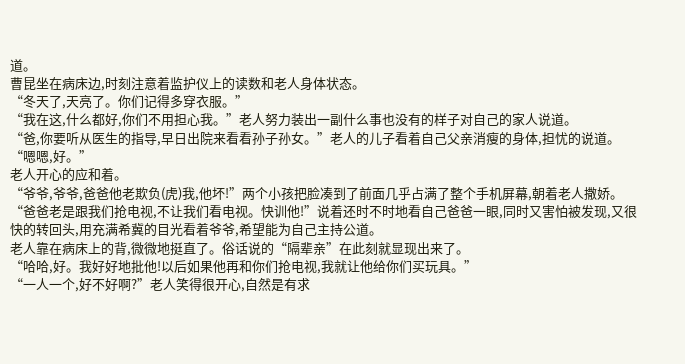道。
曹昆坐在病床边,时刻注意着监护仪上的读数和老人身体状态。
“冬天了,天亮了。你们记得多穿衣服。”
“我在这,什么都好,你们不用担心我。”老人努力装出一副什么事也没有的样子对自己的家人说道。
“爸,你要听从医生的指导,早日出院来看看孙子孙女。”老人的儿子看着自己父亲消瘦的身体,担忧的说道。
“嗯嗯,好。”
老人开心的应和着。
“爷爷,爷爷,爸爸他老欺负(虎)我,他坏!”两个小孩把脸凑到了前面几乎占满了整个手机屏幕,朝着老人撒娇。
“爸爸老是跟我们抢电视,不让我们看电视。快训他!”说着还时不时地看自己爸爸一眼,同时又害怕被发现,又很快的转回头,用充满希冀的目光看着爷爷,希望能为自己主持公道。
老人靠在病床上的背,微微地挺直了。俗话说的“隔辈亲”在此刻就显现出来了。
“哈哈,好。我好好地批他!以后如果他再和你们抢电视,我就让他给你们买玩具。”
“一人一个,好不好啊?”老人笑得很开心,自然是有求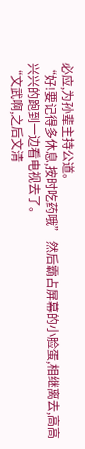必应,为孙辈主持公道。
“好!要记得多休息,按时吃药哦” 然后霸占屏幕的小脸蛋,相继离去,高高兴兴的跑到一边看电视去了。
“文武啊,之后文清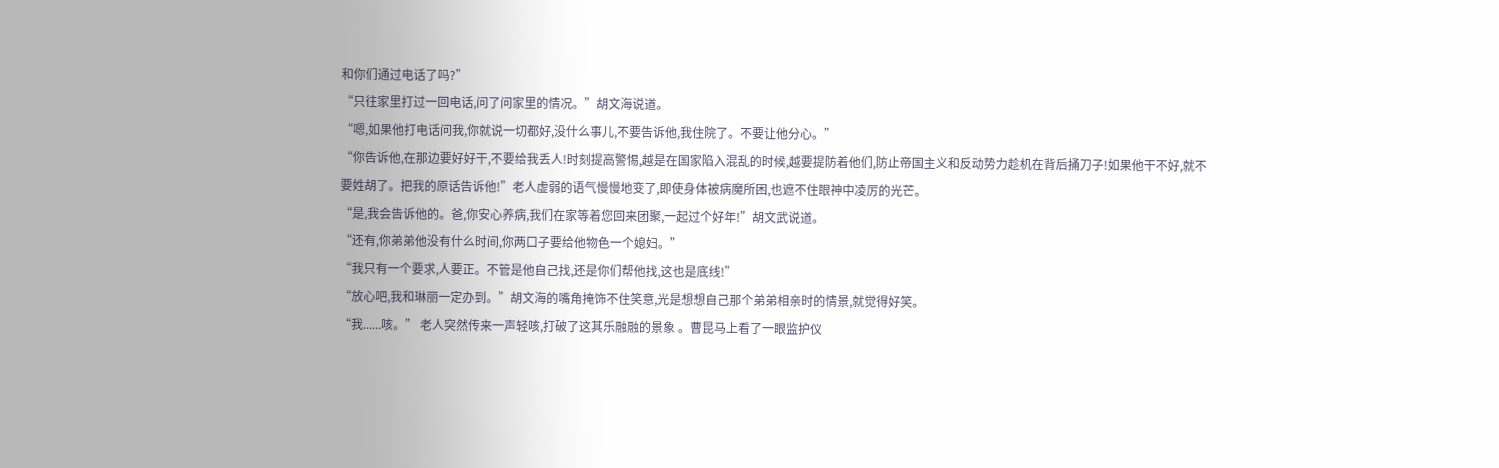和你们通过电话了吗?”
“只往家里打过一回电话,问了问家里的情况。”胡文海说道。
“嗯,如果他打电话问我,你就说一切都好,没什么事儿,不要告诉他,我住院了。不要让他分心。”
“你告诉他,在那边要好好干,不要给我丢人!时刻提高警惕,越是在国家陷入混乱的时候,越要提防着他们,防止帝国主义和反动势力趁机在背后捅刀子!如果他干不好,就不要姓胡了。把我的原话告诉他!”老人虚弱的语气慢慢地变了,即使身体被病魔所困,也遮不住眼神中凌厉的光芒。
“是,我会告诉他的。爸,你安心养病,我们在家等着您回来团聚,一起过个好年!”胡文武说道。
“还有,你弟弟他没有什么时间,你两口子要给他物色一个媳妇。”
“我只有一个要求,人要正。不管是他自己找,还是你们帮他找,这也是底线!”
“放心吧,我和琳丽一定办到。”胡文海的嘴角掩饰不住笑意,光是想想自己那个弟弟相亲时的情景,就觉得好笑。
“我......咳。” 老人突然传来一声轻咳,打破了这其乐融融的景象 。曹昆马上看了一眼监护仪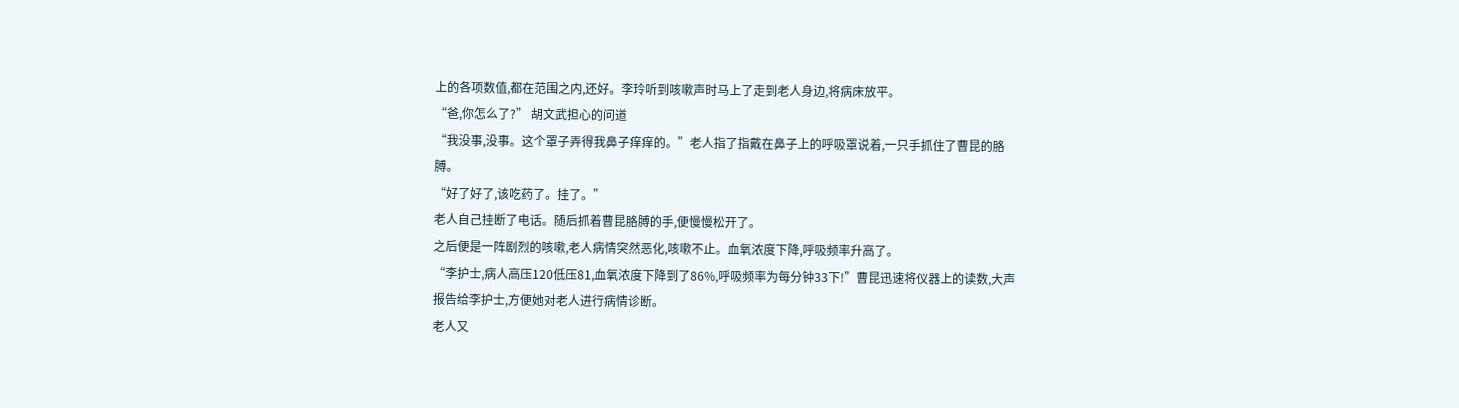上的各项数值,都在范围之内,还好。李玲听到咳嗽声时马上了走到老人身边,将病床放平。
“爸,你怎么了?” 胡文武担心的问道
“我没事,没事。这个罩子弄得我鼻子痒痒的。”老人指了指戴在鼻子上的呼吸罩说着,一只手抓住了曹昆的胳膊。
“好了好了,该吃药了。挂了。”
老人自己挂断了电话。随后抓着曹昆胳膊的手,便慢慢松开了。
之后便是一阵剧烈的咳嗽,老人病情突然恶化,咳嗽不止。血氧浓度下降,呼吸频率升高了。
“李护士,病人高压120低压81,血氧浓度下降到了86%,呼吸频率为每分钟33下!”曹昆迅速将仪器上的读数,大声报告给李护士,方便她对老人进行病情诊断。
老人又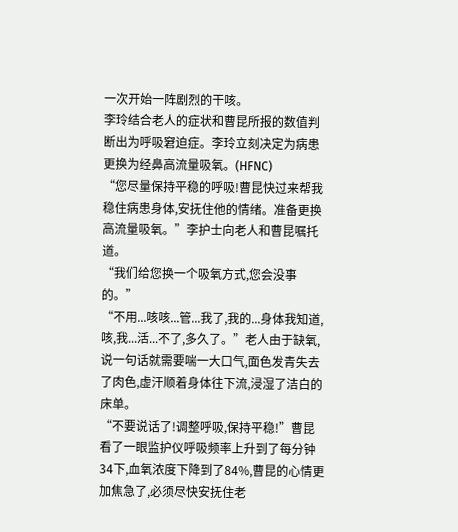一次开始一阵剧烈的干咳。
李玲结合老人的症状和曹昆所报的数值判断出为呼吸窘迫症。李玲立刻决定为病患更换为经鼻高流量吸氧。(HFNC)
“您尽量保持平稳的呼吸!曹昆快过来帮我稳住病患身体,安抚住他的情绪。准备更换高流量吸氧。”李护士向老人和曹昆嘱托道。
“我们给您换一个吸氧方式,您会没事的。”
“不用...咳咳...管...我了,我的...身体我知道,咳,我...活...不了,多久了。”老人由于缺氧,说一句话就需要喘一大口气,面色发青失去了肉色,虚汗顺着身体往下流,浸湿了洁白的床单。
“不要说话了!调整呼吸,保持平稳!”曹昆看了一眼监护仪呼吸频率上升到了每分钟34下,血氧浓度下降到了84%,曹昆的心情更加焦急了,必须尽快安抚住老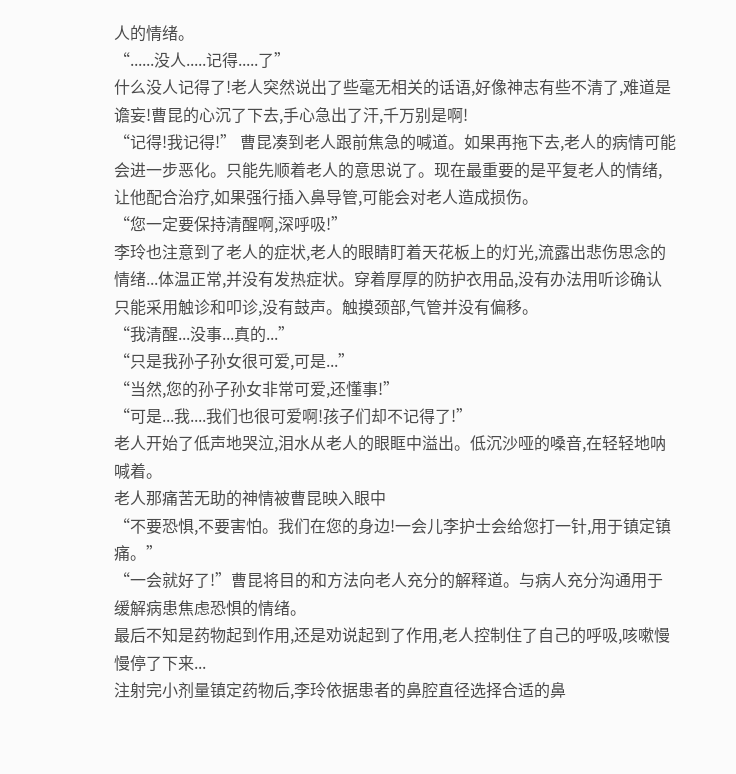人的情绪。
“......没人.....记得.....了”
什么没人记得了!老人突然说出了些毫无相关的话语,好像神志有些不清了,难道是谵妄!曹昆的心沉了下去,手心急出了汗,千万别是啊!
“记得!我记得!” 曹昆凑到老人跟前焦急的喊道。如果再拖下去,老人的病情可能会进一步恶化。只能先顺着老人的意思说了。现在最重要的是平复老人的情绪,让他配合治疗,如果强行插入鼻导管,可能会对老人造成损伤。
“您一定要保持清醒啊,深呼吸!”
李玲也注意到了老人的症状,老人的眼睛盯着天花板上的灯光,流露出悲伤思念的情绪...体温正常,并没有发热症状。穿着厚厚的防护衣用品,没有办法用听诊确认只能采用触诊和叩诊,没有鼓声。触摸颈部,气管并没有偏移。
“我清醒...没事...真的...”
“只是我孙子孙女很可爱,可是...”
“当然,您的孙子孙女非常可爱,还懂事!”
“可是...我....我们也很可爱啊!孩子们却不记得了!”
老人开始了低声地哭泣,泪水从老人的眼眶中溢出。低沉沙哑的嗓音,在轻轻地呐喊着。
老人那痛苦无助的神情被曹昆映入眼中
“不要恐惧,不要害怕。我们在您的身边!一会儿李护士会给您打一针,用于镇定镇痛。”
“一会就好了!”曹昆将目的和方法向老人充分的解释道。与病人充分沟通用于缓解病患焦虑恐惧的情绪。
最后不知是药物起到作用,还是劝说起到了作用,老人控制住了自己的呼吸,咳嗽慢慢停了下来...
注射完小剂量镇定药物后,李玲依据患者的鼻腔直径选择合适的鼻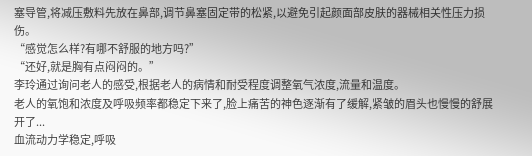塞导管,将减压敷料先放在鼻部,调节鼻塞固定带的松紧,以避免引起颜面部皮肤的器械相关性压力损伤。
“感觉怎么样?有哪不舒服的地方吗?”
“还好,就是胸有点闷闷的。”
李玲通过询问老人的感受,根据老人的病情和耐受程度调整氧气浓度,流量和温度。
老人的氧饱和浓度及呼吸频率都稳定下来了,脸上痛苦的神色逐渐有了缓解,紧皱的眉头也慢慢的舒展开了...
血流动力学稳定,呼吸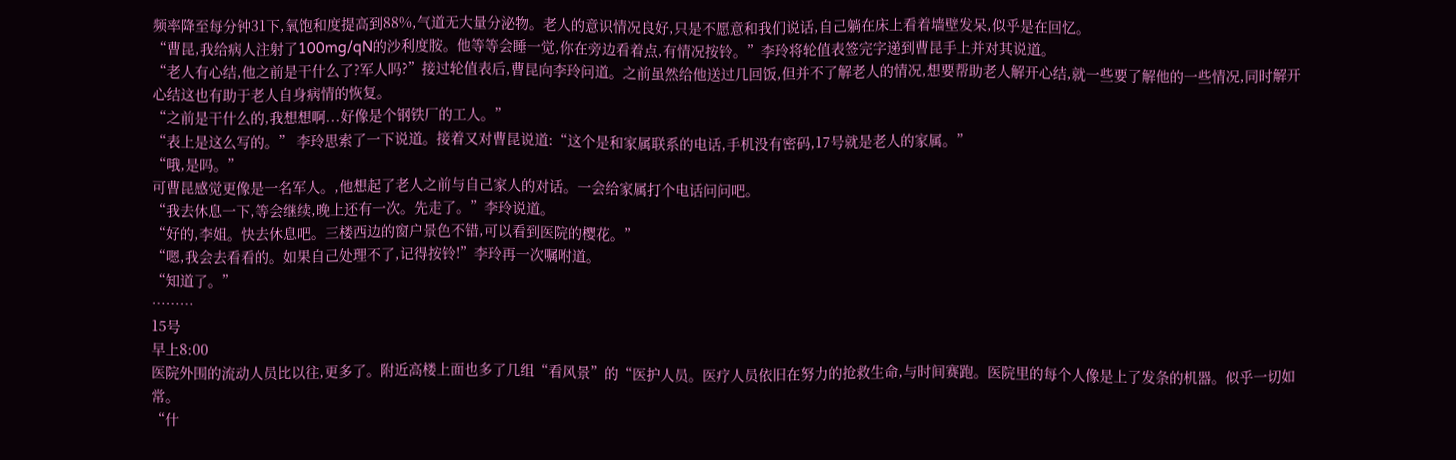频率降至每分钟31下,氧饱和度提高到88%,气道无大量分泌物。老人的意识情况良好,只是不愿意和我们说话,自己躺在床上看着墙壁发呆,似乎是在回忆。
“曹昆,我给病人注射了100mg/qN的沙利度胺。他等等会睡一觉,你在旁边看着点,有情况按铃。”李玲将轮值表签完字递到曹昆手上并对其说道。
“老人有心结,他之前是干什么了?军人吗?”接过轮值表后,曹昆向李玲问道。之前虽然给他送过几回饭,但并不了解老人的情况,想要帮助老人解开心结,就一些要了解他的一些情况,同时解开心结这也有助于老人自身病情的恢复。
“之前是干什么的,我想想啊...好像是个钢铁厂的工人。”
“表上是这么写的。” 李玲思索了一下说道。接着又对曹昆说道:“这个是和家属联系的电话,手机没有密码,17号就是老人的家属。”
“哦,是吗。”
可曹昆感觉更像是一名军人。,他想起了老人之前与自己家人的对话。一会给家属打个电话问问吧。
“我去休息一下,等会继续,晚上还有一次。先走了。”李玲说道。
“好的,李姐。快去休息吧。三楼西边的窗户景色不错,可以看到医院的樱花。”
“嗯,我会去看看的。如果自己处理不了,记得按铃!”李玲再一次嘱咐道。
“知道了。”
………
15号
早上8:00
医院外围的流动人员比以往,更多了。附近高楼上面也多了几组“看风景”的“医护人员。医疗人员依旧在努力的抢救生命,与时间赛跑。医院里的每个人像是上了发条的机器。似乎一切如常。
“什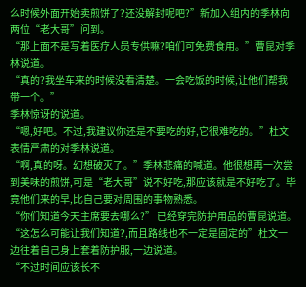么时候外面开始卖煎饼了?还没解封呢吧?”新加入组内的季林向两位“老大哥”问到。
“那上面不是写着医疗人员专供嘛?咱们可免费食用。”曹昆对季林说道。
“真的?我坐车来的时候没看清楚。一会吃饭的时候,让他们帮我带一个。”
季林惊讶的说道。
“嗯,好吧。不过,我建议你还是不要吃的好,它很难吃的。”杜文表情严肃的对季林说道。
“啊,真的呀。幻想破灭了。”季林悲痛的喊道。他很想再一次尝到美味的煎饼,可是“老大哥”说不好吃,那应该就是不好吃了。毕竟他们来的早,比自己要对周围的事物熟悉。
“你们知道今天主席要去哪么?” 已经穿完防护用品的曹昆说道。
“这怎么可能让我们知道?,而且路线也不一定是固定的”杜文一边往着自己身上套着防护服,一边说道。
“不过时间应该长不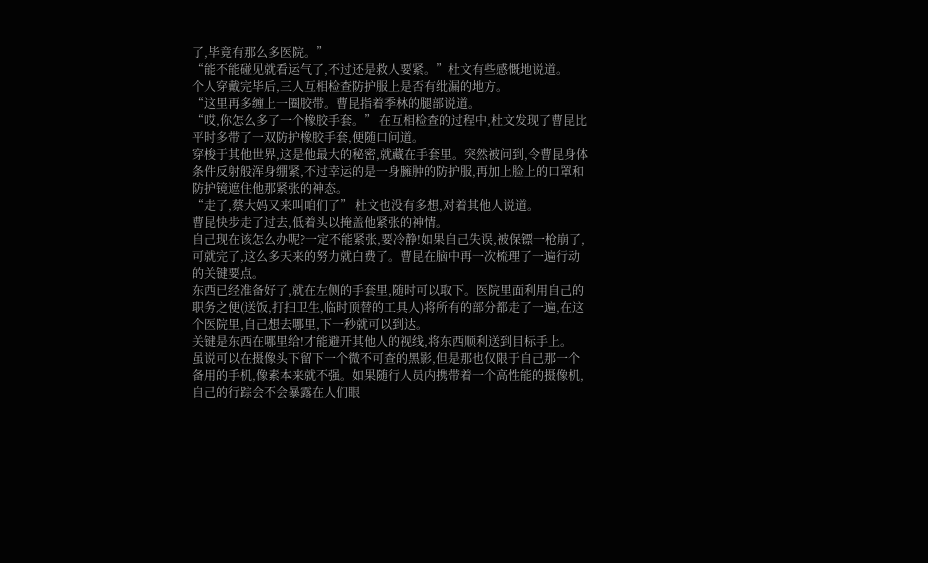了,毕竟有那么多医院。”
“能不能碰见就看运气了,不过还是救人要紧。”杜文有些感慨地说道。
个人穿戴完毕后,三人互相检查防护服上是否有纰漏的地方。
“这里再多缠上一圈胶带。曹昆指着季林的腿部说道。
“哎,你怎么多了一个橡胶手套。” 在互相检查的过程中,杜文发现了曹昆比平时多带了一双防护橡胶手套,便随口问道。
穿梭于其他世界,这是他最大的秘密,就藏在手套里。突然被问到,令曹昆身体条件反射般浑身绷紧,不过幸运的是一身臃肿的防护服,再加上脸上的口罩和防护镜遮住他那紧张的神态。
“走了,蔡大妈又来叫咱们了” 杜文也没有多想,对着其他人说道。
曹昆快步走了过去,低着头以掩盖他紧张的神情。
自己现在该怎么办呢?一定不能紧张,要冷静!如果自己失误,被保镖一枪崩了,可就完了,这么多天来的努力就白费了。曹昆在脑中再一次梳理了一遍行动的关键要点。
东西已经准备好了,就在左侧的手套里,随时可以取下。医院里面利用自己的职务之便(送饭,打扫卫生,临时顶替的工具人)将所有的部分都走了一遍,在这个医院里,自己想去哪里,下一秒就可以到达。
关键是东西在哪里给!才能避开其他人的视线,将东西顺利送到目标手上。
虽说可以在摄像头下留下一个微不可查的黑影,但是那也仅限于自己那一个备用的手机,像素本来就不强。如果随行人员内携带着一个高性能的摄像机,自己的行踪会不会暴露在人们眼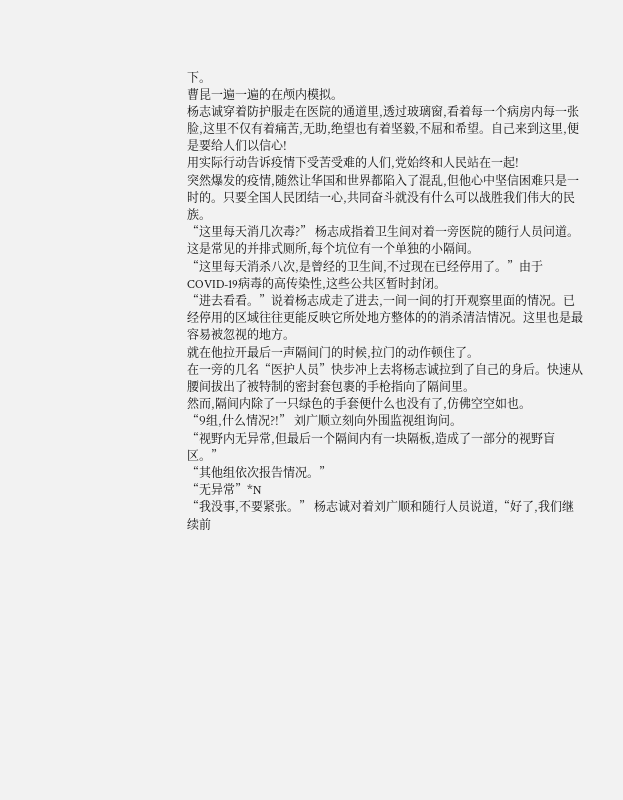下。
曹昆一遍一遍的在颅内模拟。
杨志诚穿着防护服走在医院的通道里,透过玻璃窗,看着每一个病房内每一张脸,这里不仅有着痛苦,无助,绝望也有着坚毅,不屈和希望。自己来到这里,便是要给人们以信心!
用实际行动告诉疫情下受苦受难的人们,党始终和人民站在一起!
突然爆发的疫情,随然让华国和世界都陷入了混乱,但他心中坚信困难只是一时的。只要全国人民团结一心,共同奋斗就没有什么可以战胜我们伟大的民族。
“这里每天消几次毒?” 杨志成指着卫生间对着一旁医院的随行人员问道。这是常见的并排式厕所,每个坑位有一个单独的小隔间。
“这里每天消杀八次,是曾经的卫生间,不过现在已经停用了。”由于COVID-19病毒的高传染性,这些公共区暂时封闭。
“进去看看。”说着杨志成走了进去,一间一间的打开观察里面的情况。已经停用的区域往往更能反映它所处地方整体的的消杀清洁情况。这里也是最容易被忽视的地方。
就在他拉开最后一声隔间门的时候,拉门的动作顿住了。
在一旁的几名“医护人员”快步冲上去将杨志诚拉到了自己的身后。快速从腰间拔出了被特制的密封套包裹的手枪指向了隔间里。
然而,隔间内除了一只绿色的手套便什么也没有了,仿佛空空如也。
“9组,什么情况?!” 刘广顺立刻向外围监视组询问。
“视野内无异常,但最后一个隔间内有一块隔板,造成了一部分的视野盲区。”
“其他组依次报告情况。”
“无异常”*N
“我没事,不要紧张。” 杨志诚对着刘广顺和随行人员说道,“好了,我们继续前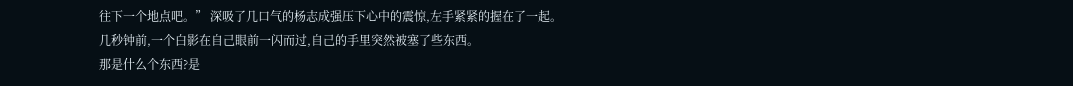往下一个地点吧。” 深吸了几口气的杨志成强压下心中的震惊,左手紧紧的握在了一起。
几秒钟前,一个白影在自己眼前一闪而过,自己的手里突然被塞了些东西。
那是什么个东西?是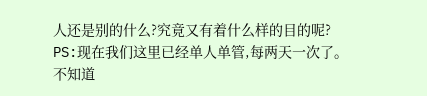人还是别的什么?究竟又有着什么样的目的呢?
PS:现在我们这里已经单人单管,每两天一次了。
不知道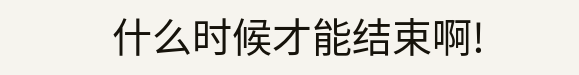什么时候才能结束啊!